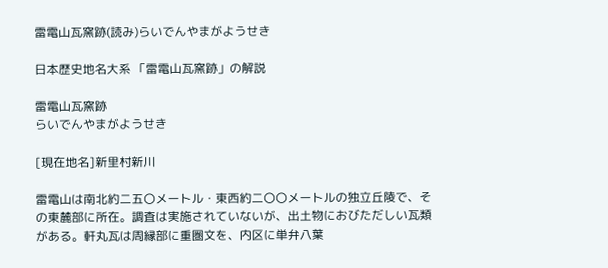雷電山瓦窯跡(読み)らいでんやまがようせき

日本歴史地名大系 「雷電山瓦窯跡」の解説

雷電山瓦窯跡
らいでんやまがようせき

[現在地名]新里村新川

雷電山は南北約二五〇メートル・東西約二〇〇メートルの独立丘陵で、その東麓部に所在。調査は実施されていないが、出土物におびただしい瓦類がある。軒丸瓦は周縁部に重圏文を、内区に単弁八葉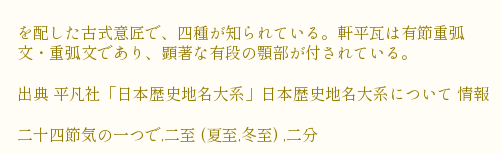を配した古式意匠で、四種が知られている。軒平瓦は有節重弧文・重弧文であり、顕著な有段の顎部が付されている。

出典 平凡社「日本歴史地名大系」日本歴史地名大系について 情報

二十四節気の一つで,二至 (夏至,冬至) ,二分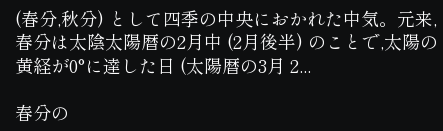(春分,秋分) として四季の中央におかれた中気。元来,春分は太陰太陽暦の2月中 (2月後半) のことで,太陽の黄経が0°に達した日 (太陽暦の3月 2...

春分の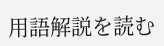用語解説を読む